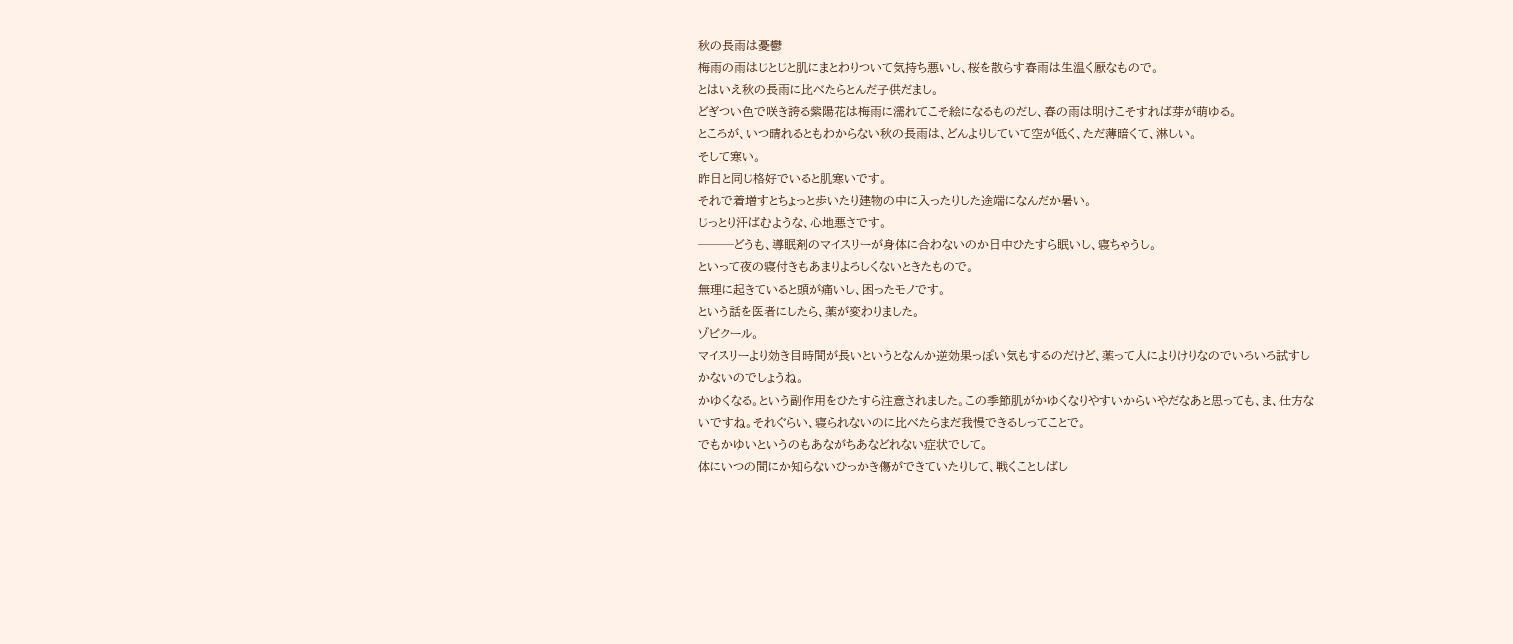秋の長雨は憂鬱
梅雨の雨はじとじと肌にまとわりついて気持ち悪いし、桜を散らす春雨は生温く厭なもので。
とはいえ秋の長雨に比べたらとんだ子供だまし。
どぎつい色で咲き誇る紫陽花は梅雨に濡れてこそ絵になるものだし、春の雨は明けこそすれば芽が萌ゆる。
ところが、いつ晴れるともわからない秋の長雨は、どんよりしていて空が低く、ただ薄暗くて、淋しい。
そして寒い。
昨日と同じ格好でいると肌寒いです。
それで着増すとちょっと歩いたり建物の中に入ったりした途端になんだか暑い。
じっとり汗ばむような、心地悪さです。
───どうも、導眠剤のマイスリーが身体に合わないのか日中ひたすら眠いし、寝ちゃうし。
といって夜の寝付きもあまりよろしくないときたもので。
無理に起きていると頭が痛いし、困ったモノです。
という話を医者にしたら、薬が変わりました。
ゾピクール。
マイスリーより効き目時間が長いというとなんか逆効果っぽい気もするのだけど、薬って人によりけりなのでいろいろ試すしかないのでしょうね。
かゆくなる。という副作用をひたすら注意されました。この季節肌がかゆくなりやすいからいやだなあと思っても、ま、仕方ないですね。それぐらい、寝られないのに比べたらまだ我慢できるしってことで。
でもかゆいというのもあながちあなどれない症状でして。
体にいつの間にか知らないひっかき傷ができていたりして、戦くことしばし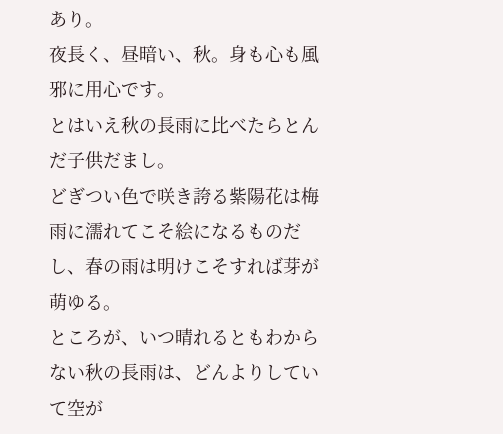あり。
夜長く、昼暗い、秋。身も心も風邪に用心です。
とはいえ秋の長雨に比べたらとんだ子供だまし。
どぎつい色で咲き誇る紫陽花は梅雨に濡れてこそ絵になるものだし、春の雨は明けこそすれば芽が萌ゆる。
ところが、いつ晴れるともわからない秋の長雨は、どんよりしていて空が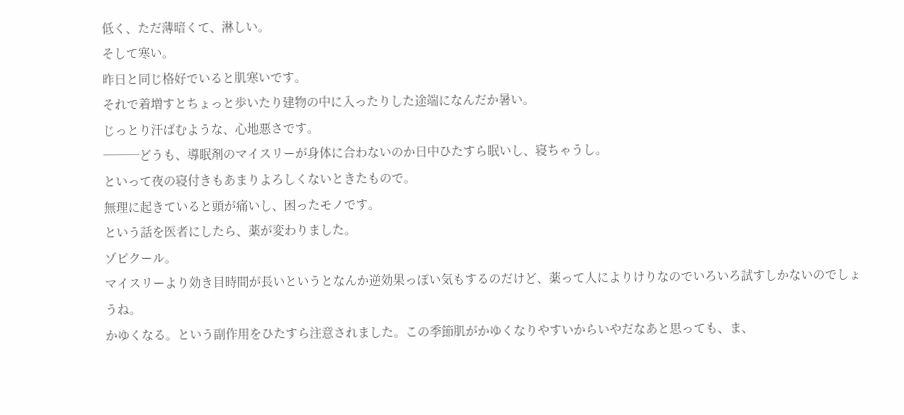低く、ただ薄暗くて、淋しい。
そして寒い。
昨日と同じ格好でいると肌寒いです。
それで着増すとちょっと歩いたり建物の中に入ったりした途端になんだか暑い。
じっとり汗ばむような、心地悪さです。
───どうも、導眠剤のマイスリーが身体に合わないのか日中ひたすら眠いし、寝ちゃうし。
といって夜の寝付きもあまりよろしくないときたもので。
無理に起きていると頭が痛いし、困ったモノです。
という話を医者にしたら、薬が変わりました。
ゾピクール。
マイスリーより効き目時間が長いというとなんか逆効果っぽい気もするのだけど、薬って人によりけりなのでいろいろ試すしかないのでしょうね。
かゆくなる。という副作用をひたすら注意されました。この季節肌がかゆくなりやすいからいやだなあと思っても、ま、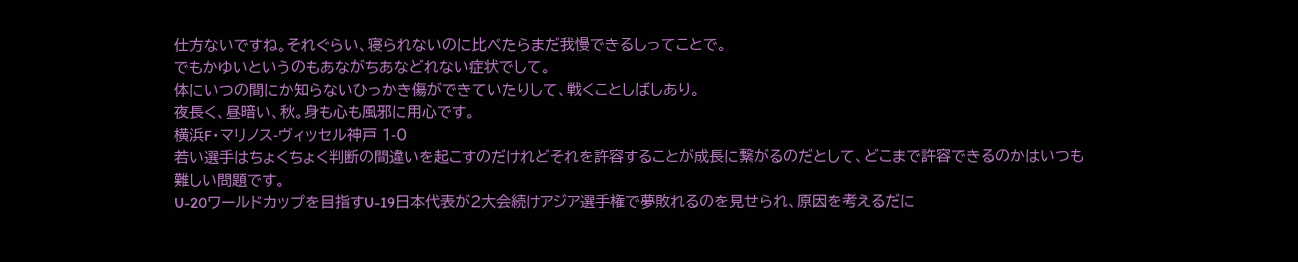仕方ないですね。それぐらい、寝られないのに比べたらまだ我慢できるしってことで。
でもかゆいというのもあながちあなどれない症状でして。
体にいつの間にか知らないひっかき傷ができていたりして、戦くことしばしあり。
夜長く、昼暗い、秋。身も心も風邪に用心です。
横浜F・マリノス-ヴィッセル神戸 1-0
若い選手はちょくちょく判断の間違いを起こすのだけれどそれを許容することが成長に繋がるのだとして、どこまで許容できるのかはいつも難しい問題です。
U-20ワールドカップを目指すU-19日本代表が2大会続けアジア選手権で夢敗れるのを見せられ、原因を考えるだに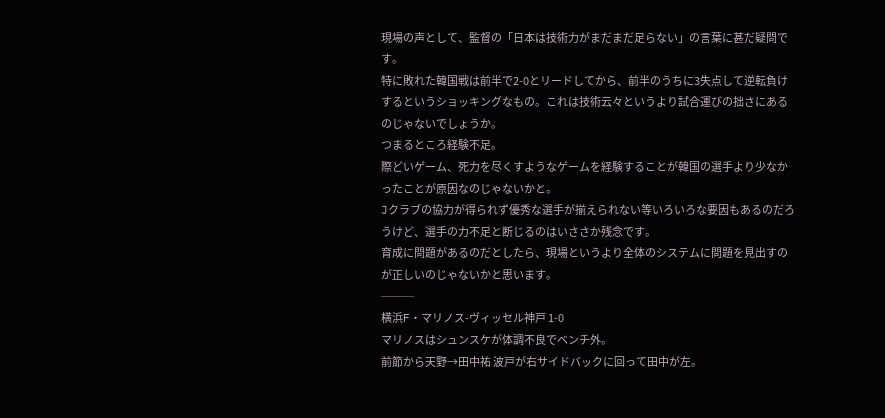現場の声として、監督の「日本は技術力がまだまだ足らない」の言葉に甚だ疑問です。
特に敗れた韓国戦は前半で2-0とリードしてから、前半のうちに3失点して逆転負けするというショッキングなもの。これは技術云々というより試合運びの拙さにあるのじゃないでしょうか。
つまるところ経験不足。
際どいゲーム、死力を尽くすようなゲームを経験することが韓国の選手より少なかったことが原因なのじゃないかと。
Jクラブの協力が得られず優秀な選手が揃えられない等いろいろな要因もあるのだろうけど、選手の力不足と断じるのはいささか残念です。
育成に問題があるのだとしたら、現場というより全体のシステムに問題を見出すのが正しいのじゃないかと思います。
───
横浜F・マリノス-ヴィッセル神戸 1-0
マリノスはシュンスケが体調不良でベンチ外。
前節から天野→田中祐 波戸が右サイドバックに回って田中が左。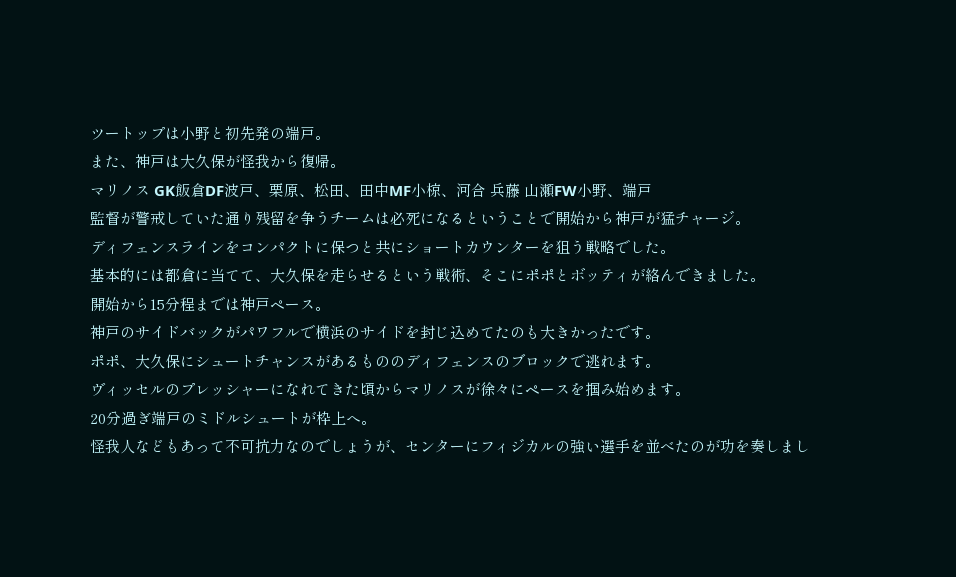ツートップは小野と初先発の端戸。
また、神戸は大久保が怪我から復帰。
マリノス GK飯倉DF波戸、栗原、松田、田中MF小椋、河合 兵藤 山瀬FW小野、端戸
監督が警戒していた通り残留を争うチームは必死になるということで開始から神戸が猛チャージ。
ディフェンスラインをコンパクトに保つと共にショートカウンターを狙う戦略でした。
基本的には都倉に当てて、大久保を走らせるという戦術、そこにポポとボッティが絡んできました。
開始から15分程までは神戸ペース。
神戸のサイドバックがパワフルで横浜のサイドを封じ込めてたのも大きかったです。
ポポ、大久保にシュートチャンスがあるもののディフェンスのブロックで逃れます。
ヴィッセルのプレッシャーになれてきた頃からマリノスが徐々にペースを掴み始めます。
20分過ぎ端戸のミドルシュートが枠上へ。
怪我人などもあって不可抗力なのでしょうが、センターにフィジカルの強い選手を並べたのが功を奏しまし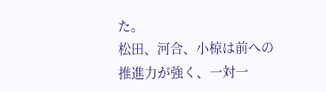た。
松田、河合、小椋は前への推進力が強く、一対一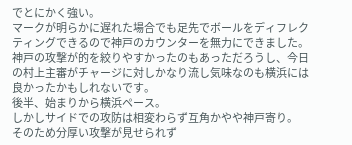でとにかく強い。
マークが明らかに遅れた場合でも足先でボールをディフレクティングできるので神戸のカウンターを無力にできました。
神戸の攻撃が的を絞りやすかったのもあっただろうし、今日の村上主審がチャージに対しかなり流し気味なのも横浜には良かったかもしれないです。
後半、始まりから横浜ペース。
しかしサイドでの攻防は相変わらず互角かやや神戸寄り。
そのため分厚い攻撃が見せられず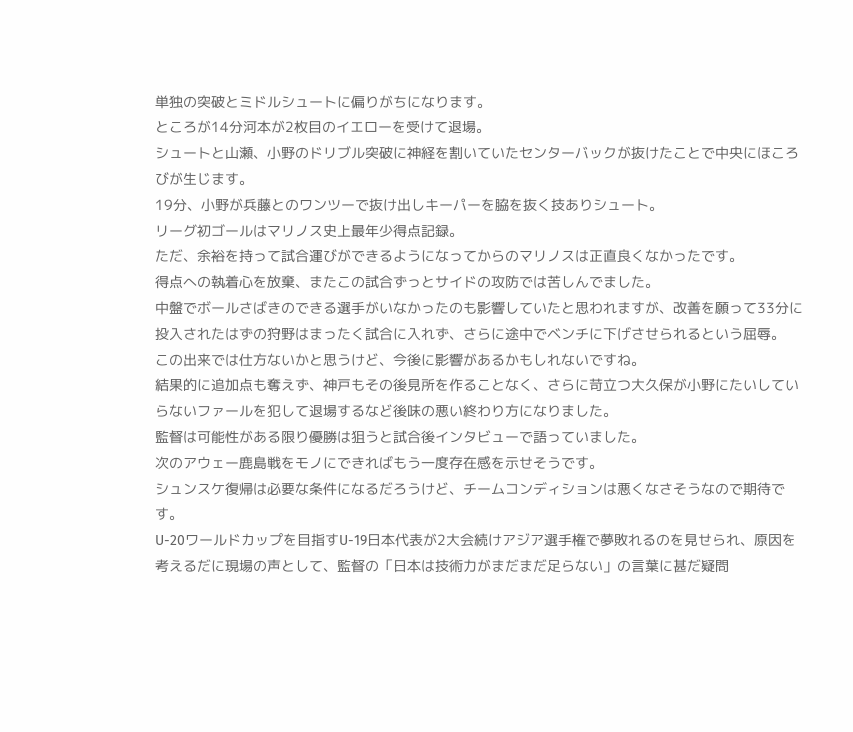単独の突破とミドルシュートに偏りがちになります。
ところが14分河本が2枚目のイエローを受けて退場。
シュートと山瀬、小野のドリブル突破に神経を割いていたセンターバックが抜けたことで中央にほころびが生じます。
19分、小野が兵藤とのワンツーで抜け出しキーパーを脇を抜く技ありシュート。
リーグ初ゴールはマリノス史上最年少得点記録。
ただ、余裕を持って試合運びができるようになってからのマリノスは正直良くなかったです。
得点への執着心を放棄、またこの試合ずっとサイドの攻防では苦しんでました。
中盤でボールさばきのできる選手がいなかったのも影響していたと思われますが、改善を願って33分に投入されたはずの狩野はまったく試合に入れず、さらに途中でベンチに下げさせられるという屈辱。
この出来では仕方ないかと思うけど、今後に影響があるかもしれないですね。
結果的に追加点も奪えず、神戸もその後見所を作ることなく、さらに苛立つ大久保が小野にたいしていらないファールを犯して退場するなど後味の悪い終わり方になりました。
監督は可能性がある限り優勝は狙うと試合後インタビューで語っていました。
次のアウェー鹿島戦をモノにできればもう一度存在感を示せそうです。
シュンスケ復帰は必要な条件になるだろうけど、チームコンディションは悪くなさそうなので期待です。
U-20ワールドカップを目指すU-19日本代表が2大会続けアジア選手権で夢敗れるのを見せられ、原因を考えるだに現場の声として、監督の「日本は技術力がまだまだ足らない」の言葉に甚だ疑問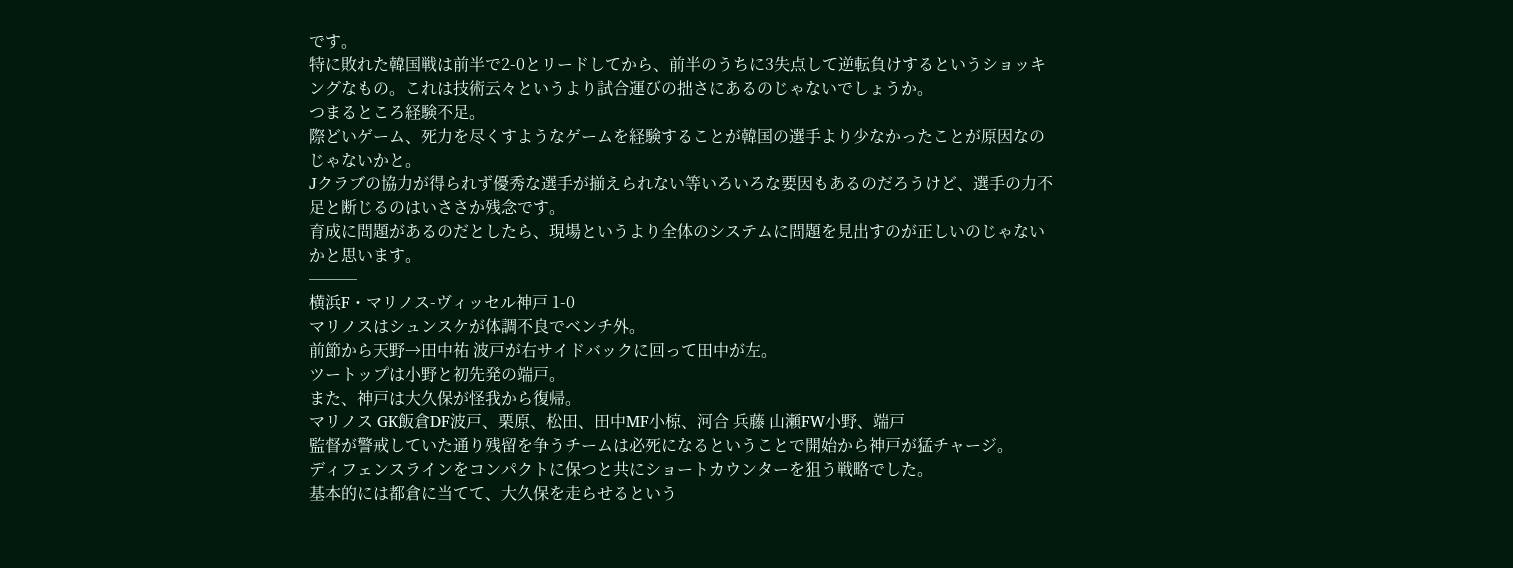です。
特に敗れた韓国戦は前半で2-0とリードしてから、前半のうちに3失点して逆転負けするというショッキングなもの。これは技術云々というより試合運びの拙さにあるのじゃないでしょうか。
つまるところ経験不足。
際どいゲーム、死力を尽くすようなゲームを経験することが韓国の選手より少なかったことが原因なのじゃないかと。
Jクラブの協力が得られず優秀な選手が揃えられない等いろいろな要因もあるのだろうけど、選手の力不足と断じるのはいささか残念です。
育成に問題があるのだとしたら、現場というより全体のシステムに問題を見出すのが正しいのじゃないかと思います。
───
横浜F・マリノス-ヴィッセル神戸 1-0
マリノスはシュンスケが体調不良でベンチ外。
前節から天野→田中祐 波戸が右サイドバックに回って田中が左。
ツートップは小野と初先発の端戸。
また、神戸は大久保が怪我から復帰。
マリノス GK飯倉DF波戸、栗原、松田、田中MF小椋、河合 兵藤 山瀬FW小野、端戸
監督が警戒していた通り残留を争うチームは必死になるということで開始から神戸が猛チャージ。
ディフェンスラインをコンパクトに保つと共にショートカウンターを狙う戦略でした。
基本的には都倉に当てて、大久保を走らせるという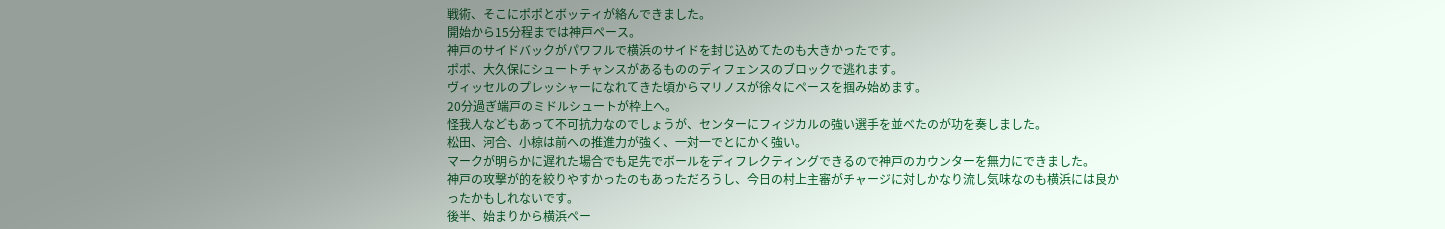戦術、そこにポポとボッティが絡んできました。
開始から15分程までは神戸ペース。
神戸のサイドバックがパワフルで横浜のサイドを封じ込めてたのも大きかったです。
ポポ、大久保にシュートチャンスがあるもののディフェンスのブロックで逃れます。
ヴィッセルのプレッシャーになれてきた頃からマリノスが徐々にペースを掴み始めます。
20分過ぎ端戸のミドルシュートが枠上へ。
怪我人などもあって不可抗力なのでしょうが、センターにフィジカルの強い選手を並べたのが功を奏しました。
松田、河合、小椋は前への推進力が強く、一対一でとにかく強い。
マークが明らかに遅れた場合でも足先でボールをディフレクティングできるので神戸のカウンターを無力にできました。
神戸の攻撃が的を絞りやすかったのもあっただろうし、今日の村上主審がチャージに対しかなり流し気味なのも横浜には良かったかもしれないです。
後半、始まりから横浜ペー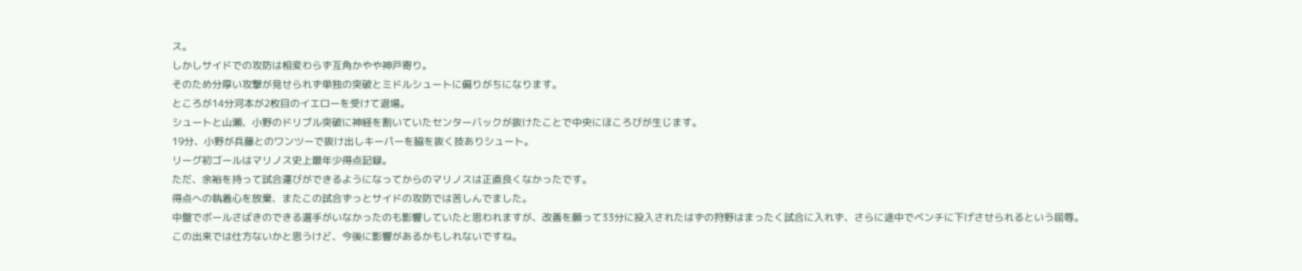ス。
しかしサイドでの攻防は相変わらず互角かやや神戸寄り。
そのため分厚い攻撃が見せられず単独の突破とミドルシュートに偏りがちになります。
ところが14分河本が2枚目のイエローを受けて退場。
シュートと山瀬、小野のドリブル突破に神経を割いていたセンターバックが抜けたことで中央にほころびが生じます。
19分、小野が兵藤とのワンツーで抜け出しキーパーを脇を抜く技ありシュート。
リーグ初ゴールはマリノス史上最年少得点記録。
ただ、余裕を持って試合運びができるようになってからのマリノスは正直良くなかったです。
得点への執着心を放棄、またこの試合ずっとサイドの攻防では苦しんでました。
中盤でボールさばきのできる選手がいなかったのも影響していたと思われますが、改善を願って33分に投入されたはずの狩野はまったく試合に入れず、さらに途中でベンチに下げさせられるという屈辱。
この出来では仕方ないかと思うけど、今後に影響があるかもしれないですね。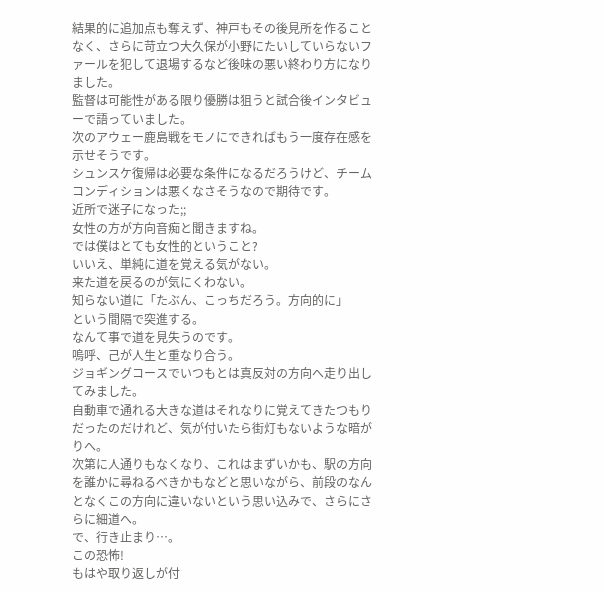結果的に追加点も奪えず、神戸もその後見所を作ることなく、さらに苛立つ大久保が小野にたいしていらないファールを犯して退場するなど後味の悪い終わり方になりました。
監督は可能性がある限り優勝は狙うと試合後インタビューで語っていました。
次のアウェー鹿島戦をモノにできればもう一度存在感を示せそうです。
シュンスケ復帰は必要な条件になるだろうけど、チームコンディションは悪くなさそうなので期待です。
近所で迷子になった;;
女性の方が方向音痴と聞きますね。
では僕はとても女性的ということ?
いいえ、単純に道を覚える気がない。
来た道を戻るのが気にくわない。
知らない道に「たぶん、こっちだろう。方向的に」
という間隔で突進する。
なんて事で道を見失うのです。
嗚呼、己が人生と重なり合う。
ジョギングコースでいつもとは真反対の方向へ走り出してみました。
自動車で通れる大きな道はそれなりに覚えてきたつもりだったのだけれど、気が付いたら街灯もないような暗がりへ。
次第に人通りもなくなり、これはまずいかも、駅の方向を誰かに尋ねるべきかもなどと思いながら、前段のなんとなくこの方向に違いないという思い込みで、さらにさらに細道へ。
で、行き止まり…。
この恐怖!
もはや取り返しが付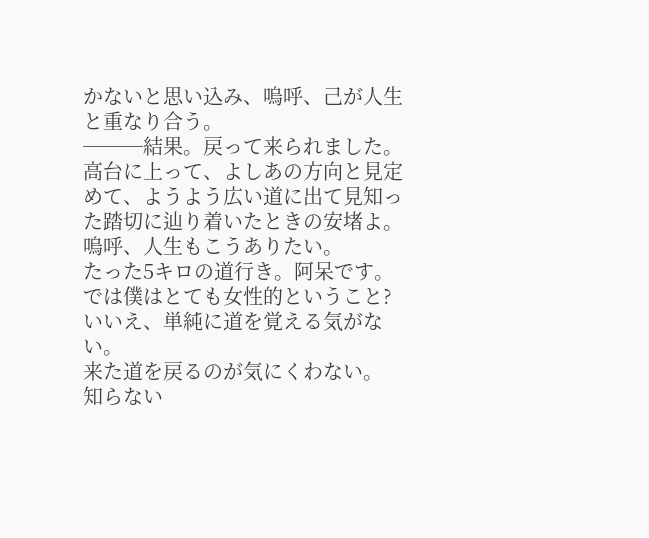かないと思い込み、嗚呼、己が人生と重なり合う。
───結果。戻って来られました。
高台に上って、よしあの方向と見定めて、ようよう広い道に出て見知った踏切に辿り着いたときの安堵よ。
嗚呼、人生もこうありたい。
たった5キロの道行き。阿呆です。
では僕はとても女性的ということ?
いいえ、単純に道を覚える気がない。
来た道を戻るのが気にくわない。
知らない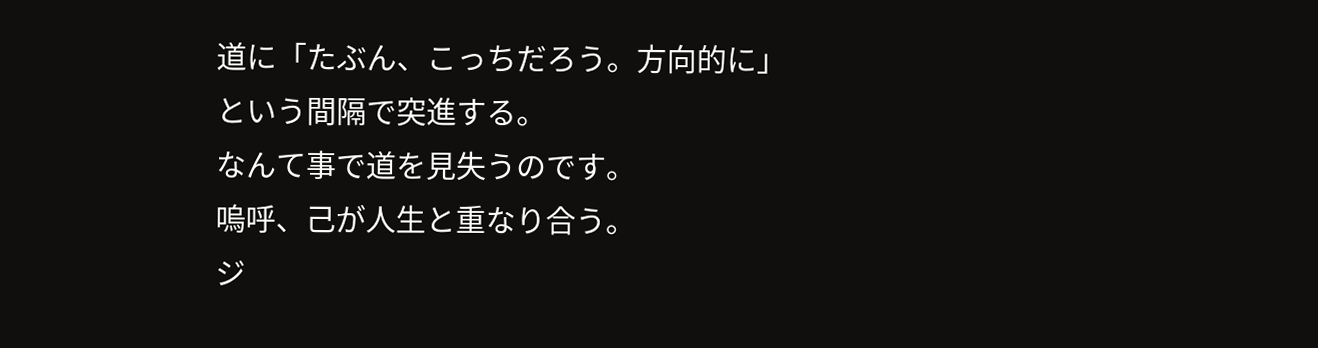道に「たぶん、こっちだろう。方向的に」
という間隔で突進する。
なんて事で道を見失うのです。
嗚呼、己が人生と重なり合う。
ジ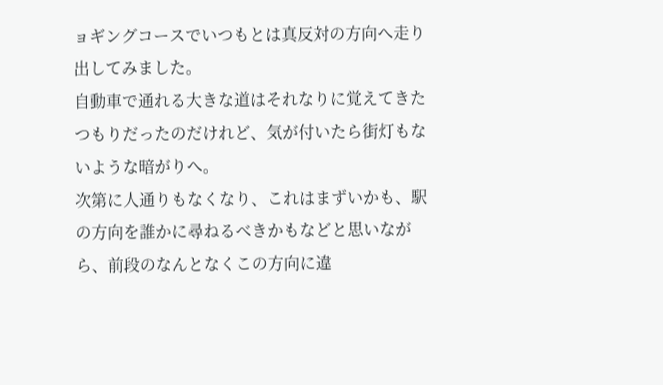ョギングコースでいつもとは真反対の方向へ走り出してみました。
自動車で通れる大きな道はそれなりに覚えてきたつもりだったのだけれど、気が付いたら街灯もないような暗がりへ。
次第に人通りもなくなり、これはまずいかも、駅の方向を誰かに尋ねるべきかもなどと思いながら、前段のなんとなくこの方向に違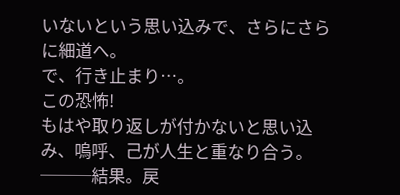いないという思い込みで、さらにさらに細道へ。
で、行き止まり…。
この恐怖!
もはや取り返しが付かないと思い込み、嗚呼、己が人生と重なり合う。
───結果。戻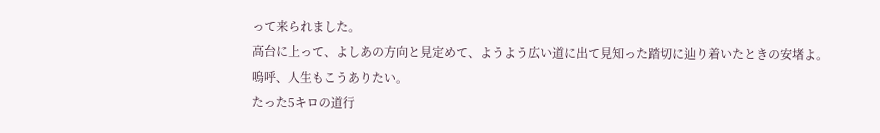って来られました。
高台に上って、よしあの方向と見定めて、ようよう広い道に出て見知った踏切に辿り着いたときの安堵よ。
嗚呼、人生もこうありたい。
たった5キロの道行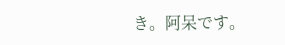き。阿呆です。